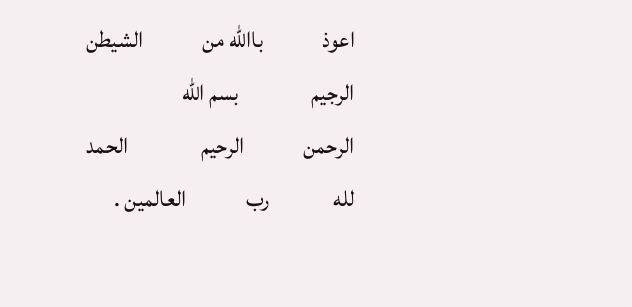اعوذ             باالله من             الشيطن             الرجيم                بسم الله             الرحمن             الرحيم                الحمد لله              رب             العالمين .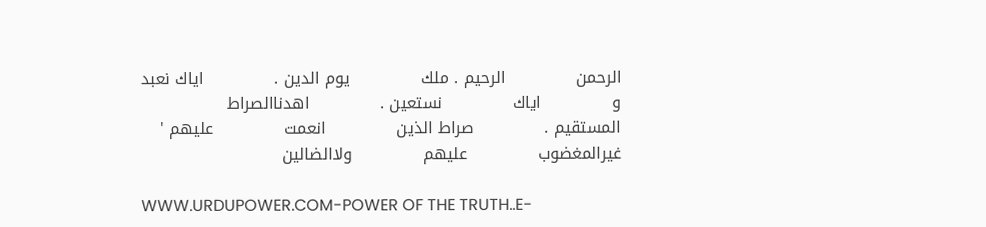الرحمن             الرحيم . ملك             يوم الدين .             اياك نعبد و             اياك             نستعين .             اهدناالصراط             المستقيم .             صراط الذين             انعمت             عليهم '             غيرالمغضوب             عليهم             ولاالضالين

WWW.URDUPOWER.COM-POWER OF THE TRUTH..E-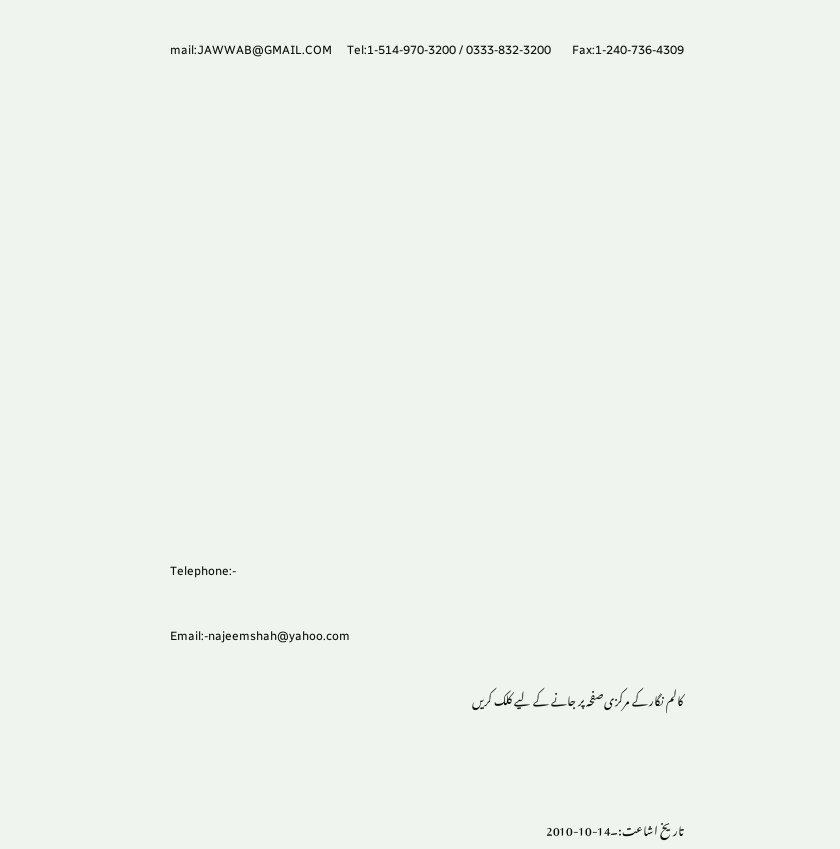mail:JAWWAB@GMAIL.COM     Tel:1-514-970-3200 / 0333-832-3200       Fax:1-240-736-4309















Telephone:-

Email:-najeemshah@yahoo.com

کالم نگار کے مرکزی صفحہ پر جانے کے لیے کلک کریں



تاریخ اشاعت:۔14-10-2010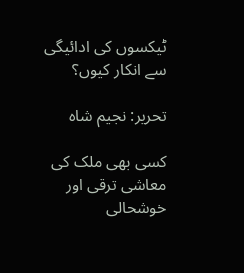ٹیکسوں کی ادائیگی سے انکار کیوں؟

تحریر: نجیم شاہ

کسی بھی ملک کی معاشی ترقی اور خوشحالی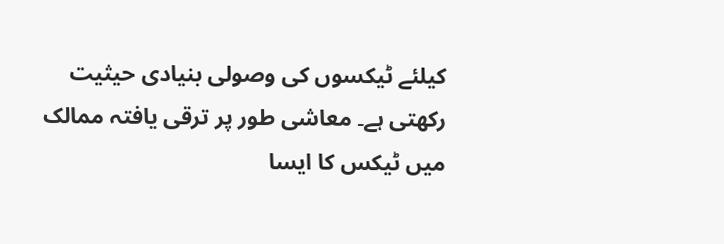کیلئے ٹیکسوں کی وصولی بنیادی حیثیت رکھتی ہے۔ معاشی طور پر ترقی یافتہ ممالک میں ٹیکس کا ایسا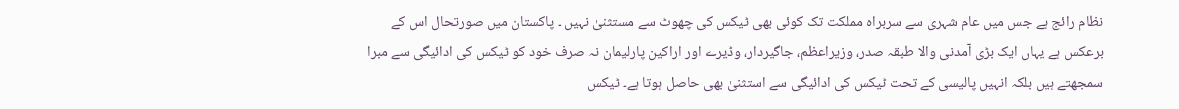نظام رائج ہے جس میں عام شہری سے سربراہ مملکت تک کوئی بھی ٹیکس کی چھوٹ سے مستثنیٰ نہیں ۔ پاکستان میں صورتحال اس کے برعکس ہے یہاں ایک بڑی آمدنی والا طبقہ صدر، وزیراعظم، جاگیردار، وڈیرے اور اراکین پارلیمان نہ صرف خود کو ٹیکس کی ادائیگی سے مبرا سمجھتے ہیں بلکہ انہیں پالیسی کے تحت ٹیکس کی ادائیگی سے استثنیٰ بھی حاصل ہوتا ہے۔ ٹیکس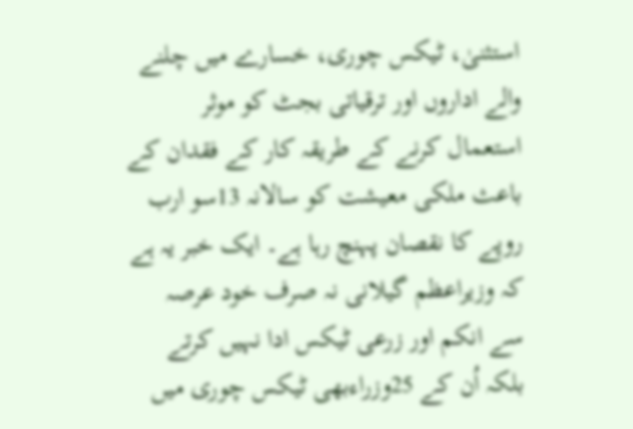استثنیٰ، ٹیکس چوری، خسارے میں چلنے والے اداروں اور ترقیاتی بجٹ کو موثر استعمال کرنے کے طریقہ کار کے فقدان کے باعث ملکی معیشت کو سالانہ 13سو ارب روپے کا نقصان پہنچ رہا ہے۔ ایک خبر یہ ہے کہ وزیراعظم گیلانی نہ صرف خود عرصہ سے انکم اور زرعی ٹیکس ادا نہیں کرتے بلکہ اُن کے 25وزراءبھی ٹیکس چوری میں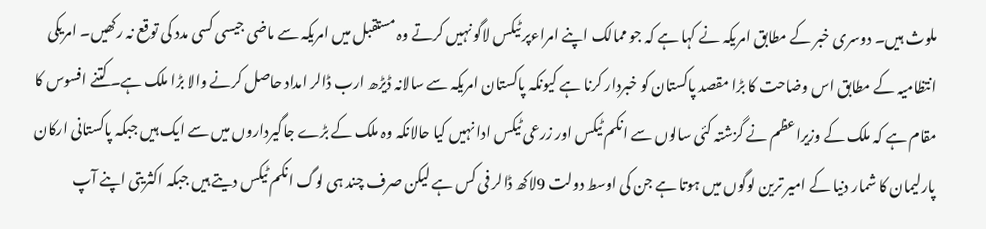ملوث ہیں۔ دوسری خبر کے مطابق امریکہ نے کہا ہے کہ جو ممالک اپنے امراءپر ٹیکس لاگو نہیں کرتے وہ مستقبل میں امریکہ سے ماضی جیسی کسی مدد کی توقع نہ رکھیں۔ امریکی انتظامیہ کے مطابق اس وضاحت کا بڑا مقصد پاکستان کو خبردار کرنا ہے کیونکہ پاکستان امریکہ سے سالانہ ڈیڑھ ارب ڈالر امداد حاصل کرنے والا بڑا ملک ہے۔ کتنے افسوس کا مقام ہے کہ ملک کے وزیراعظم نے گزشتہ کئی سالوں سے انکم ٹیکس اور زرعی ٹیکس ادا نہیں کیا حالانکہ وہ ملک کے بڑے جاگیرداروں میں سے ایک ہیں جبکہ پاکستانی ارکان پارلیمان کا شمار دنیا کے امیر ترین لوگوں میں ہوتا ہے جن کی اوسط دولت 9لاکھ ڈالر فی کس ہے لیکن صرف چند ہی لوگ انکم ٹیکس دیتے ہیں جبکہ اکثریتی اپنے آپ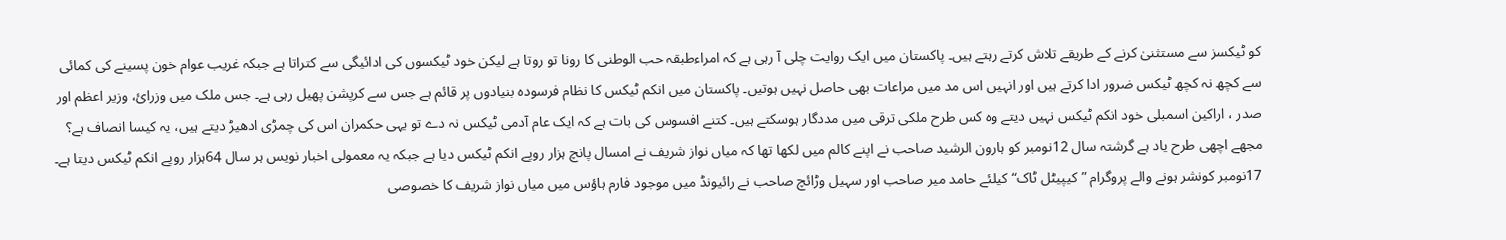کو ٹیکسز سے مستثنیٰ کرنے کے طریقے تلاش کرتے رہتے ہیں۔ پاکستان میں ایک روایت چلی آ رہی ہے کہ امراءطبقہ حب الوطنی کا رونا تو روتا ہے لیکن خود ٹیکسوں کی ادائیگی سے کتراتا ہے جبکہ غریب عوام خون پسینے کی کمائی سے کچھ نہ کچھ ٹیکس ضرور ادا کرتے ہیں اور انہیں اس مد میں مراعات بھی حاصل نہیں ہوتیں۔ پاکستان میں انکم ٹیکس کا نظام فرسودہ بنیادوں پر قائم ہے جس سے کرپشن پھیل رہی ہے۔ جس ملک میں وزرائ، وزیر اعظم اور صدر ، اراکین اسمبلی خود انکم ٹیکس نہیں دیتے وہ کس طرح ملکی ترقی میں مددگار ہوسکتے ہیں۔ کتنے افسوس کی بات ہے کہ ایک عام آدمی ٹیکس نہ دے تو یہی حکمران اس کی چمڑی ادھیڑ دیتے ہیں، یہ کیسا انصاف ہے؟ مجھے اچھی طرح یاد ہے گرشتہ سال 12نومبر کو ہارون الرشید صاحب نے اپنے کالم میں لکھا تھا کہ میاں نواز شریف نے امسال پانچ ہزار روپے انکم ٹیکس دیا ہے جبکہ یہ معمولی اخبار نویس ہر سال 64ہزار روپے انکم ٹیکس دیتا ہے۔ 17نومبر کونشر ہونے والے پروگرام ”کیپیٹل ٹاک“ کیلئے حامد میر صاحب اور سہیل وڑائچ صاحب نے رائیونڈ میں موجود فارم ہاؤس میں میاں نواز شریف کا خصوصی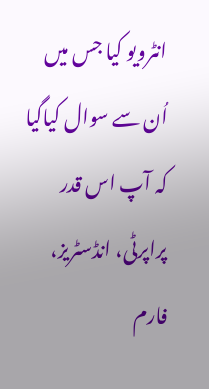انٹرویو کیا جس میں اُن سے سوال کیاگیا کہ آپ اس قدر پراپرٹی، انڈسٹریز، فارم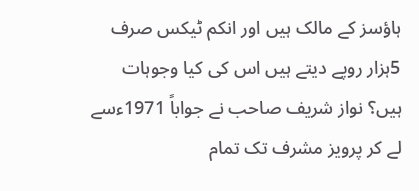ہاؤسز کے مالک ہیں اور انکم ٹیکس صرف 5ہزار روپے دیتے ہیں اس کی کیا وجوہات ہیں؟ نواز شریف صاحب نے جواباً 1971ءسے لے کر پرویز مشرف تک تمام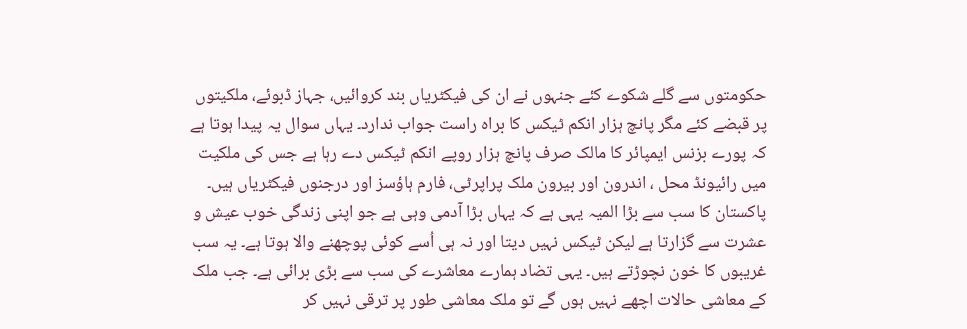حکومتوں سے گلے شکوے کئے جنہوں نے ان کی فیکٹریاں بند کروائیں، جہاز ڈبوئے، ملکیتوں پر قبضے کئے مگر پانچ ہزار انکم ٹیکس کا براہ راست جواب ندارد۔ یہاں سوال یہ پیدا ہوتا ہے کہ پورے بزنس ایمپائر کا مالک صرف پانچ ہزار روپے انکم ٹیکس دے رہا ہے جس کی ملکیت میں رائیونڈ محل ، اندرون اور بیرون ملک پراپرٹی، فارم ہاؤسز اور درجنوں فیکٹریاں ہیں۔ پاکستان کا سب سے بڑا المیہ یہی ہے کہ یہاں بڑا آدمی وہی ہے جو اپنی زندگی خوب عیش و عشرت سے گزارتا ہے لیکن ٹیکس نہیں دیتا اور نہ ہی اُسے کوئی پوچھنے والا ہوتا ہے۔ یہ سب غریبوں کا خون نچوڑتے ہیں۔ یہی تضاد ہمارے معاشرے کی سب سے بڑی برائی ہے۔ جب ملک کے معاشی حالات اچھے نہیں ہوں گے تو ملک معاشی طور پر ترقی نہیں کر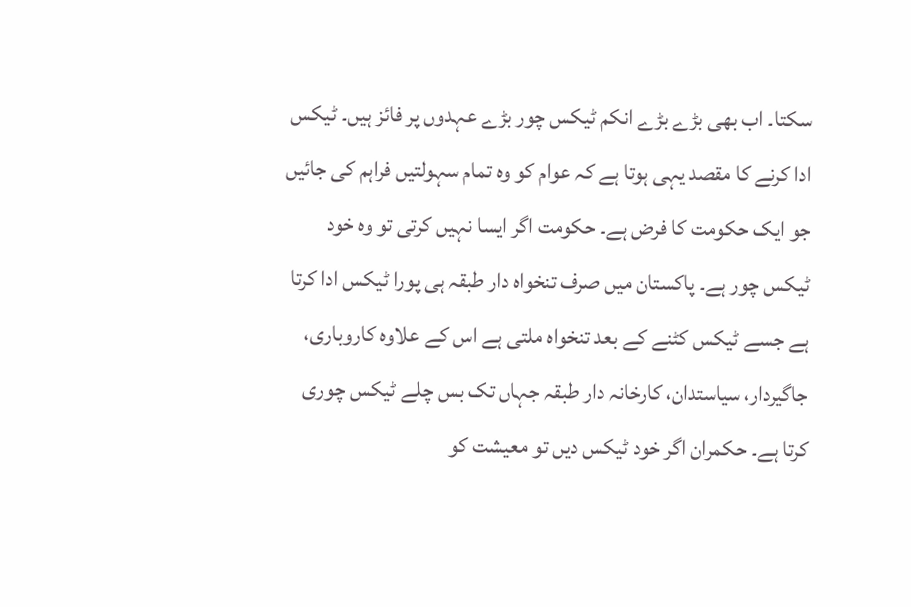سکتا۔ اب بھی بڑے بڑے انکم ٹیکس چور بڑے عہدوں پر فائز ہیں۔ ٹیکس ادا کرنے کا مقصد یہی ہوتا ہے کہ عوام کو وہ تمام سہولتیں فراہم کی جائیں جو ایک حکومت کا فرض ہے۔ حکومت اگر ایسا نہیں کرتی تو وہ خود ٹیکس چور ہے۔ پاکستان میں صرف تنخواہ دار طبقہ ہی پورا ٹیکس ادا کرتا ہے جسے ٹیکس کٹنے کے بعد تنخواہ ملتی ہے اس کے علاوہ کاروباری، جاگیردار، سیاستدان، کارخانہ دار طبقہ جہاں تک بس چلے ٹیکس چوری کرتا ہے۔ حکمران اگر خود ٹیکس دیں تو معیشت کو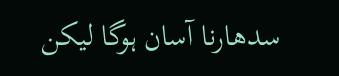سدھارنا آسان ہوگا لیکن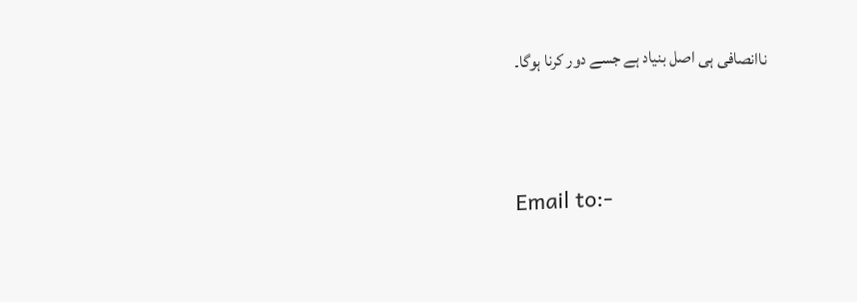ناانصافی ہی اصل بنیاد ہے جسے دور کرنا ہوگا۔




Email to:-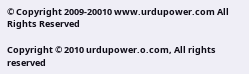© Copyright 2009-20010 www.urdupower.com All Rights Reserved

Copyright © 2010 urdupower.o.com, All rights reserved